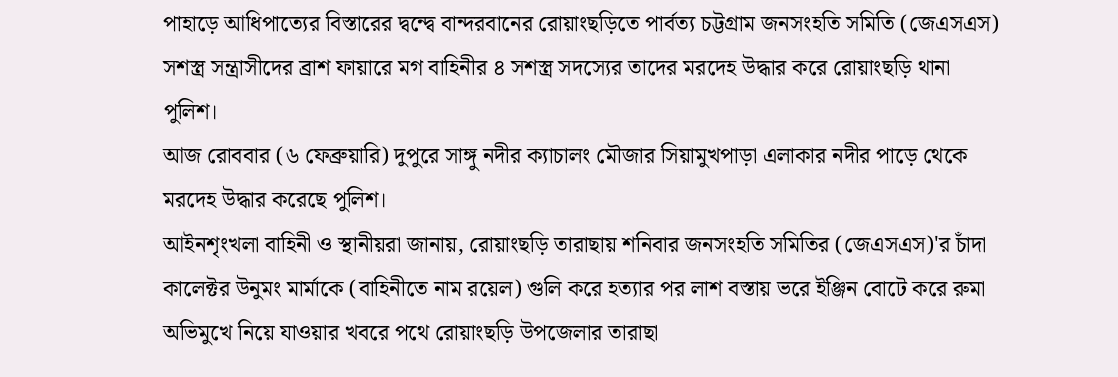পাহাড়ে আধিপাত্যের বিস্তারের দ্বন্দ্বে বান্দরবানের রোয়াংছড়িতে পার্বত্য চট্টগ্রাম জনসংহতি সমিতি (জেএসএস) সশস্ত্র সন্ত্রাসীদের ব্রাশ ফায়ারে মগ বাহিনীর ৪ সশস্ত্র সদস্যের তাদের মরদেহ উদ্ধার করে রোয়াংছড়ি থানা পুলিশ।
আজ রোববার (৬ ফেব্রুয়ারি) দুপুরে সাঙ্গু নদীর ক্যাচালং মৌজার সিয়ামুখপাড়া এলাকার নদীর পাড়ে থেকে মরদেহ উদ্ধার করেছে পুলিশ।
আইনশৃংখলা বাহিনী ও স্থানীয়রা জানায়, রোয়াংছড়ি তারাছায় শনিবার জনসংহতি সমিতির (জেএসএস)'র চাঁদা কালেক্টর উনুমং মার্মাকে (বাহিনীতে নাম রয়েল) গুলি করে হত্যার পর লাশ বস্তায় ভরে ইঞ্জিন বোটে করে রুমা অভিমুখে নিয়ে যাওয়ার খবরে পথে রোয়াংছড়ি উপজেলার তারাছা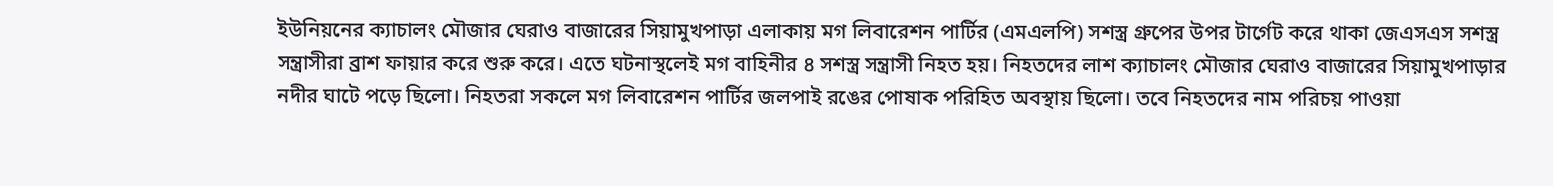ইউনিয়নের ক্যাচালং মৌজার ঘেরাও বাজারের সিয়ামুখপাড়া এলাকায় মগ লিবারেশন পার্টির (এমএলপি) সশস্ত্র গ্রুপের উপর টার্গেট করে থাকা জেএসএস সশস্ত্র সন্ত্রাসীরা ব্রাশ ফায়ার করে শুরু করে। এতে ঘটনাস্থলেই মগ বাহিনীর ৪ সশস্ত্র সন্ত্রাসী নিহত হয়। নিহতদের লাশ ক্যাচালং মৌজার ঘেরাও বাজারের সিয়ামুখপাড়ার নদীর ঘাটে পড়ে ছিলো। নিহতরা সকলে মগ লিবারেশন পার্টির জলপাই রঙের পোষাক পরিহিত অবস্থায় ছিলো। তবে নিহতদের নাম পরিচয় পাওয়া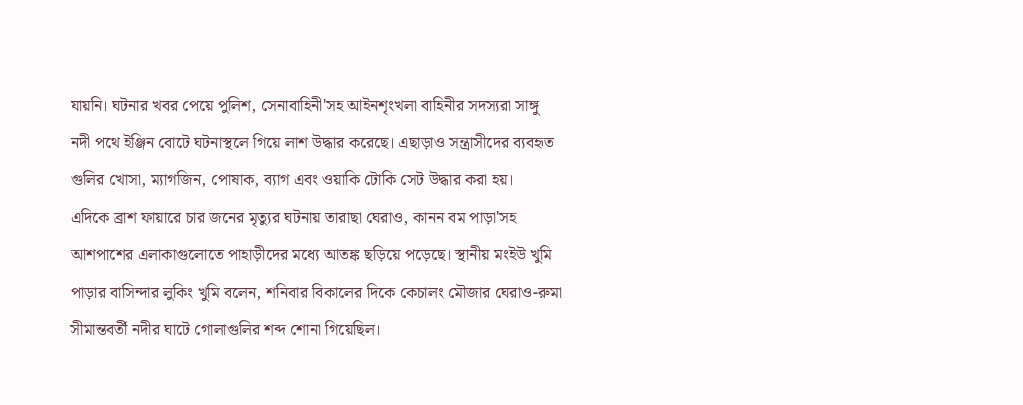যায়নি। ঘটনার খবর পেয়ে পুলিশ, সেনাবাহিনী'সহ আইনশৃংখলা বাহিনীর সদস্যরা সাঙ্গু নদী পথে ইঞ্জিন বোটে ঘটনাস্থলে গিয়ে লাশ উদ্ধার করেছে। এছাড়াও সন্ত্রাসীদের ব্যবহৃত গুলির খোসা, ম্যাগজিন, পোষাক, ব্যাগ এবং ওয়াকি টোকি সেট উদ্ধার করা হয়।
এদিকে ব্রাশ ফায়ারে চার জনের মৃত্যুর ঘটনায় তারাছা ঘেরাও, কানন বম পাড়া'সহ আশপাশের এলাকাগুলোতে পাহাড়ীদের মধ্যে আতঙ্ক ছড়িয়ে পড়েছে। স্থানীয় মংইউ খুমি পাড়ার বাসিন্দার লুকিং খুমি বলেন, শনিবার বিকালের দিকে কেচালং মৌজার ঘেরাও-রুমা সীমান্তবর্তী নদীর ঘাটে গোলাগুলির শব্দ শোনা গিয়েছিল।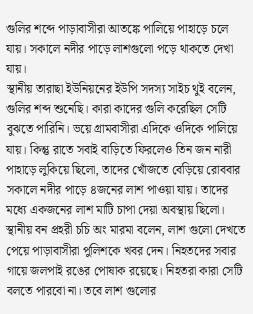গুলির শব্দে পাড়াবাসীরা আতঙ্কে পালিয়ে পাহাড়ে চলে যায়। সকালে নদীর পাড়ে লাশগুলো পড়ে থাকতে দেখা যায়।
স্থানীয় তারাছা ইউনিয়নের ইউপি সদস্য সাইচ থুই বলেন, গুলির শব্দ শুনেছি। কারা কাদের গুলি করেছিল সেটি বুঝতে পারিনি। ভয়ে গ্রামবাসীরা এদিকে ওদিকে পালিয়ে যায়। কিন্তু রাতে সবাই বাড়িতে ফিরলেও তিন জন নারী পাহাড়ে লুকিয়ে ছিলো, তাদের খোঁজতে বেড়িয়ে রোববার সকালে নদীর পাড়ে ৪জনের লাশ পাওয়া যায়। তাদের মধ্যে একজনের লাশ মাটি চাপা দেয়া অবস্থায় ছিলো।
স্থানীয় বন প্রহরী চচি অং মারমা বলেন, লাশ গুলো দেখতে পেয়ে পাড়াবাসীরা পুলিশকে খবর দেন। নিহতদের সবার গায়ে জলপাই রঙের পোষাক রয়েছে। নিহতরা কারা সেটি বলতে পারবো না। তবে লাশ গুলোর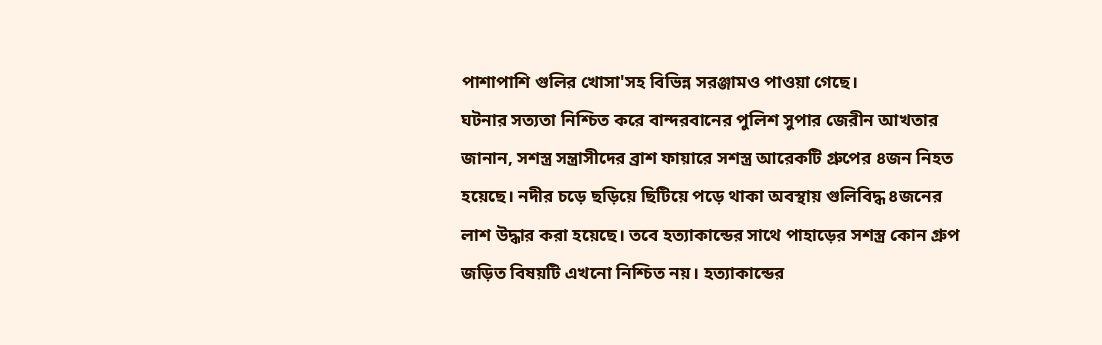পাশাপাশি গুলির খোসা'সহ বিভিন্ন সরঞ্জামও পাওয়া গেছে।
ঘটনার সত্যতা নিশ্চিত করে বান্দরবানের পুলিশ সুপার জেরীন আখতার জানান, সশস্ত্র সন্ত্রাসীদের ব্রাশ ফায়ারে সশস্ত্র আরেকটি গ্রুপের ৪জন নিহত হয়েছে। নদীর চড়ে ছড়িয়ে ছিটিয়ে পড়ে থাকা অবস্থায় গুলিবিদ্ধ ৪জনের লাশ উদ্ধার করা হয়েছে। তবে হত্যাকান্ডের সাথে পাহাড়ের সশস্ত্র কোন গ্রুপ জড়িত বিষয়টি এখনো নিশ্চিত নয়। হত্যাকান্ডের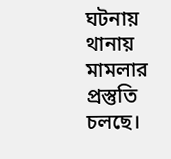ঘটনায় থানায় মামলার প্রস্তুতি চলছে।